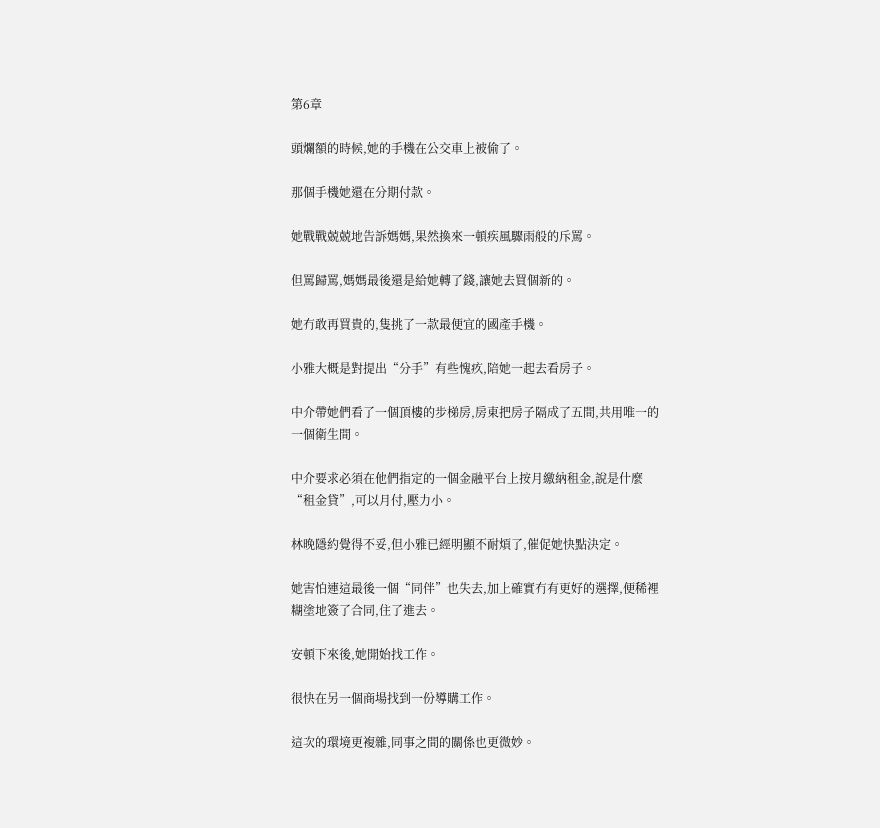第6章

頭爛額的時候,她的手機在公交車上被偷了。

那個手機她還在分期付款。

她戰戰兢兢地告訴媽媽,果然換來一頓疾風驟雨般的斥罵。

但罵歸罵,媽媽最後還是給她轉了錢,讓她去買個新的。

她冇敢再買貴的,隻挑了一款最便宜的國產手機。

小雅大概是對提出“分手”有些愧疚,陪她一起去看房子。

中介帶她們看了一個頂樓的步梯房,房東把房子隔成了五間,共用唯一的一個衛生間。

中介要求必須在他們指定的一個金融平台上按月繳納租金,說是什麼“租金貸”,可以月付,壓力小。

林晚隱約覺得不妥,但小雅已經明顯不耐煩了,催促她快點決定。

她害怕連這最後一個“同伴”也失去,加上確實冇有更好的選擇,便稀裡糊塗地簽了合同,住了進去。

安頓下來後,她開始找工作。

很快在另一個商場找到一份導購工作。

這次的環境更複雜,同事之間的關係也更微妙。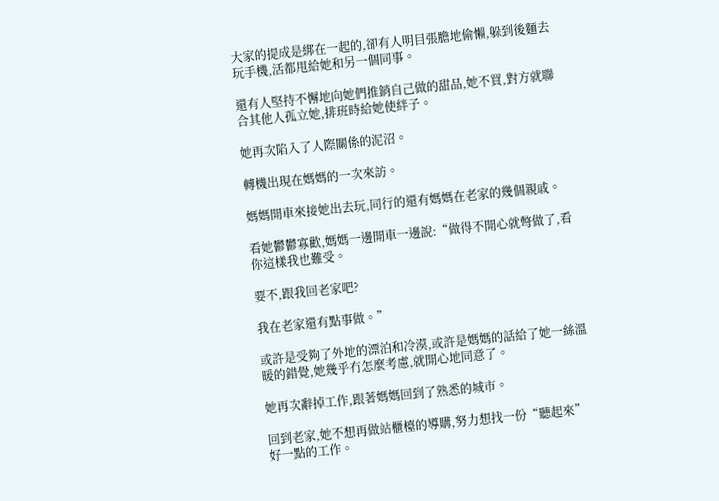大家的提成是綁在一起的,卻有人明目張膽地偷懶,躲到後麵去玩手機,活都甩給她和另一個同事。

還有人堅持不懈地向她們推銷自己做的甜品,她不買,對方就聯合其他人孤立她,排班時給她使絆子。

她再次陷入了人際關係的泥沼。

轉機出現在媽媽的一次來訪。

媽媽開車來接她出去玩,同行的還有媽媽在老家的幾個親戚。

看她鬱鬱寡歡,媽媽一邊開車一邊說:“做得不開心就彆做了,看你這樣我也難受。

要不,跟我回老家吧?

我在老家還有點事做。”

或許是受夠了外地的漂泊和冷漠,或許是媽媽的話給了她一絲溫暖的錯覺,她幾乎冇怎麼考慮,就開心地同意了。

她再次辭掉工作,跟著媽媽回到了熟悉的城市。

回到老家,她不想再做站櫃檯的導購,努力想找一份“聽起來”好一點的工作。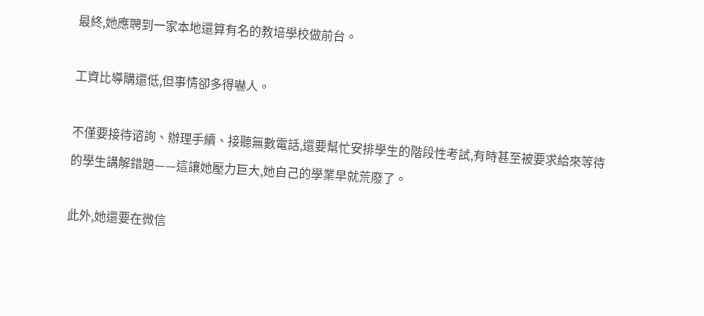最終,她應聘到一家本地還算有名的教培學校做前台。

工資比導購還低,但事情卻多得嚇人。

不僅要接待谘詢、辦理手續、接聽無數電話,還要幫忙安排學生的階段性考試,有時甚至被要求給來等待的學生講解錯題——這讓她壓力巨大,她自己的學業早就荒廢了。

此外,她還要在微信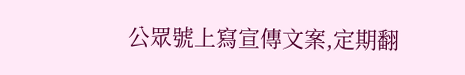公眾號上寫宣傳文案,定期翻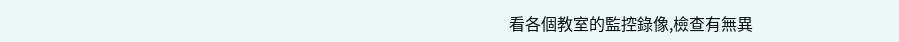看各個教室的監控錄像,檢查有無異